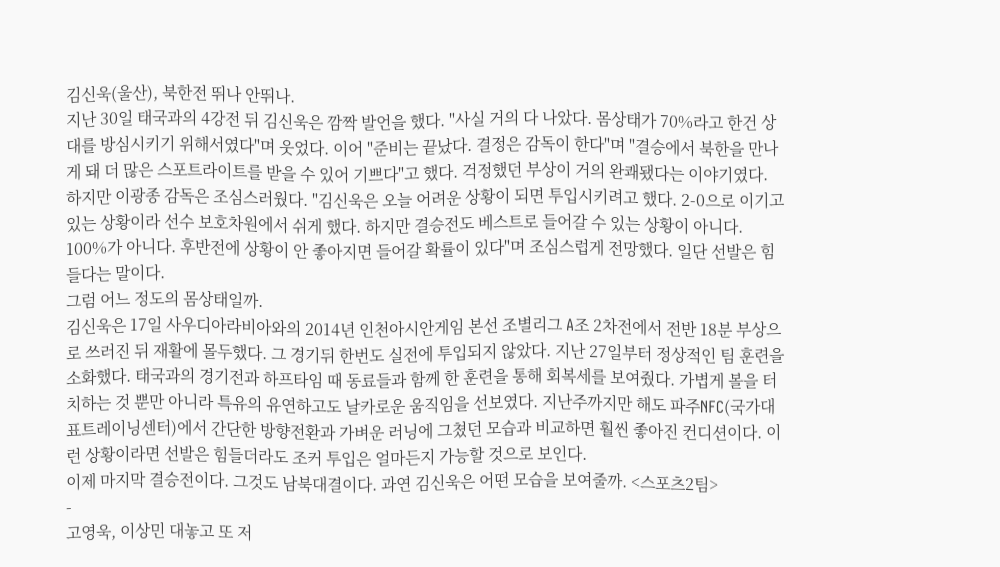김신욱(울산), 북한전 뛰나 안뛰나.
지난 30일 태국과의 4강전 뒤 김신욱은 깜짝 발언을 했다. "사실 거의 다 나았다. 몸상태가 70%라고 한건 상대를 방심시키기 위해서였다"며 웃었다. 이어 "준비는 끝났다. 결정은 감독이 한다"며 "결승에서 북한을 만나게 돼 더 많은 스포트라이트를 받을 수 있어 기쁘다"고 했다. 걱정했던 부상이 거의 완쾌됐다는 이야기였다.
하지만 이광종 감독은 조심스러웠다. "김신욱은 오늘 어려운 상황이 되면 투입시키려고 했다. 2-0으로 이기고 있는 상황이라 선수 보호차원에서 쉬게 했다. 하지만 결승전도 베스트로 들어갈 수 있는 상황이 아니다. 100%가 아니다. 후반전에 상황이 안 좋아지면 들어갈 확률이 있다"며 조심스럽게 전망했다. 일단 선발은 힘들다는 말이다.
그럼 어느 정도의 몸상태일까.
김신욱은 17일 사우디아라비아와의 2014년 인천아시안게임 본선 조별리그 A조 2차전에서 전반 18분 부상으로 쓰러진 뒤 재활에 몰두했다. 그 경기뒤 한번도 실전에 투입되지 않았다. 지난 27일부터 정상적인 팀 훈련을 소화했다. 태국과의 경기전과 하프타임 때 동료들과 함께 한 훈련을 통해 회복세를 보여줬다. 가볍게 볼을 터치하는 것 뿐만 아니라 특유의 유연하고도 날카로운 움직임을 선보였다. 지난주까지만 해도 파주NFC(국가대표트레이닝센터)에서 간단한 방향전환과 가벼운 러닝에 그쳤던 모습과 비교하면 훨씬 좋아진 컨디션이다. 이런 상황이라면 선발은 힘들더라도 조커 투입은 얼마든지 가능할 것으로 보인다.
이제 마지막 결승전이다. 그것도 남북대결이다. 과연 김신욱은 어떤 모습을 보여줄까. <스포츠2팀>
-
고영욱, 이상민 대놓고 또 저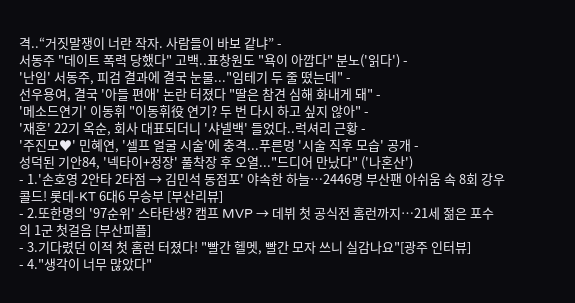격..“거짓말쟁이 너란 작자. 사람들이 바보 같냐” -
서동주 "데이트 폭력 당했다" 고백..표창원도 "욕이 아깝다" 분노('읽다') -
'난임' 서동주, 피검 결과에 결국 눈물..."임테기 두 줄 떴는데" -
선우용여, 결국 '아들 편애' 논란 터졌다 "딸은 참견 심해 화내게 돼" -
'메소드연기' 이동휘 "이동휘役 연기? 두 번 다시 하고 싶지 않아" -
'재혼' 22기 옥순, 회사 대표되더니 '샤넬백' 들었다..럭셔리 근황 -
'주진모♥' 민혜연, '셀프 얼굴 시술'에 충격...푸른멍 '시술 직후 모습' 공개 -
성덕된 기안84, '넥타이+정장' 풀착장 후 오열..."드디어 만났다" ('나혼산')
- 1.'손호영 2안타 2타점 → 김민석 동점포' 야속한 하늘…2446명 부산팬 아쉬움 속 8회 강우콜드! 롯데-KT 6대6 무승부 [부산리뷰]
- 2.또한명의 '97순위' 스타탄생? 캠프 MVP → 데뷔 첫 공식전 홈런까지…21세 젊은 포수의 1군 첫걸음 [부산피플]
- 3.기다렸던 이적 첫 홈런 터졌다! "빨간 헬멧, 빨간 모자 쓰니 실감나요"[광주 인터뷰]
- 4."생각이 너무 많았다"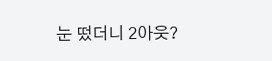눈 떴더니 2아웃?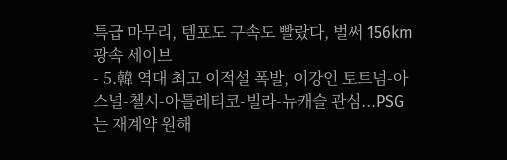특급 마무리, 템포도 구속도 빨랐다, 벌써 156km 광속 세이브
- 5.韓 역대 최고 이적설 폭발, 이강인 토트넘-아스널-첼시-아틀레티코-빌라-뉴캐슬 관심...PSG는 재계약 원해